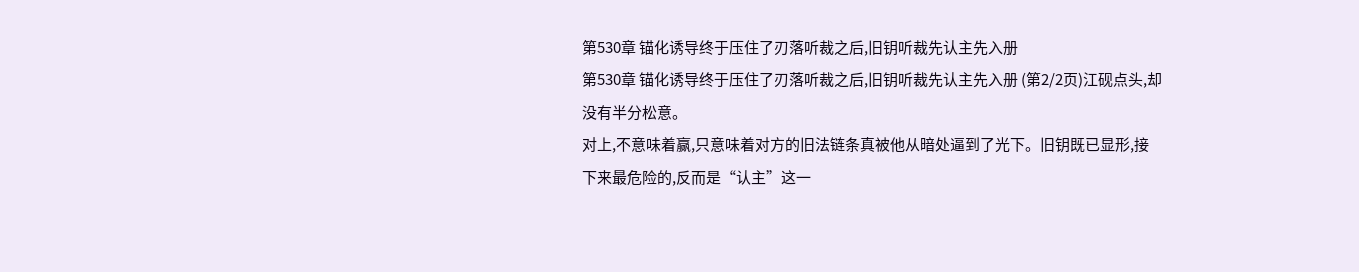第530章 锚化诱导终于压住了刃落听裁之后,旧钥听裁先认主先入册
第530章 锚化诱导终于压住了刃落听裁之后,旧钥听裁先认主先入册 (第2/2页)江砚点头,却没有半分松意。
对上,不意味着赢,只意味着对方的旧法链条真被他从暗处逼到了光下。旧钥既已显形,接下来最危险的,反而是“认主”这一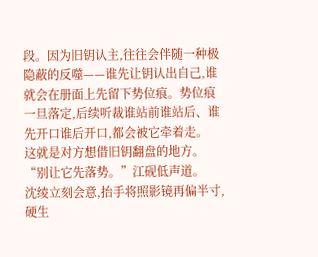段。因为旧钥认主,往往会伴随一种极隐蔽的反噬——谁先让钥认出自己,谁就会在册面上先留下势位痕。势位痕一旦落定,后续听裁谁站前谁站后、谁先开口谁后开口,都会被它牵着走。
这就是对方想借旧钥翻盘的地方。
“别让它先落势。”江砚低声道。
沈绫立刻会意,抬手将照影镜再偏半寸,硬生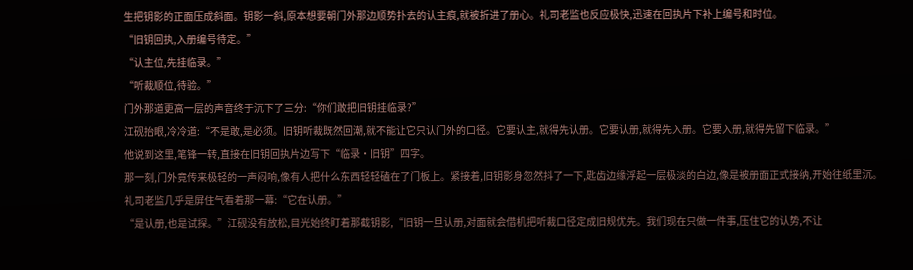生把钥影的正面压成斜面。钥影一斜,原本想要朝门外那边顺势扑去的认主痕,就被折进了册心。礼司老监也反应极快,迅速在回执片下补上编号和时位。
“旧钥回执,入册编号待定。”
“认主位,先挂临录。”
“听裁顺位,待验。”
门外那道更高一层的声音终于沉下了三分:“你们敢把旧钥挂临录?”
江砚抬眼,冷冷道:“不是敢,是必须。旧钥听裁既然回潮,就不能让它只认门外的口径。它要认主,就得先认册。它要认册,就得先入册。它要入册,就得先留下临录。”
他说到这里,笔锋一转,直接在旧钥回执片边写下“临录·旧钥”四字。
那一刻,门外竟传来极轻的一声闷响,像有人把什么东西轻轻磕在了门板上。紧接着,旧钥影身忽然抖了一下,匙齿边缘浮起一层极淡的白边,像是被册面正式接纳,开始往纸里沉。
礼司老监几乎是屏住气看着那一幕:“它在认册。”
“是认册,也是试探。”江砚没有放松,目光始终盯着那截钥影,“旧钥一旦认册,对面就会借机把听裁口径定成旧规优先。我们现在只做一件事,压住它的认势,不让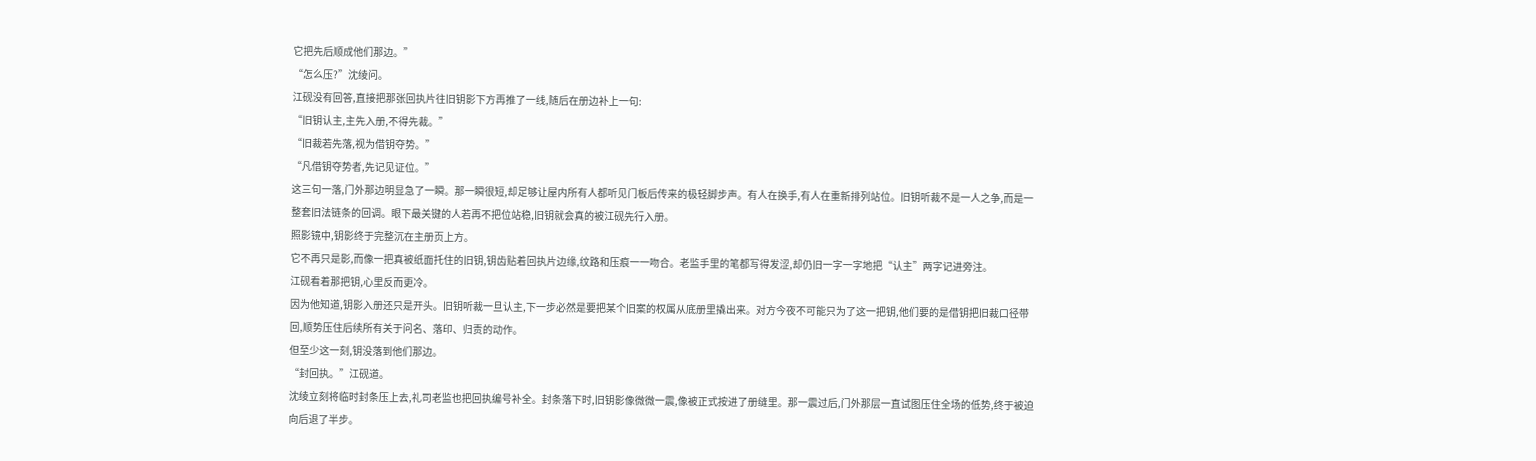它把先后顺成他们那边。”
“怎么压?”沈绫问。
江砚没有回答,直接把那张回执片往旧钥影下方再推了一线,随后在册边补上一句:
“旧钥认主,主先入册,不得先裁。”
“旧裁若先落,视为借钥夺势。”
“凡借钥夺势者,先记见证位。”
这三句一落,门外那边明显急了一瞬。那一瞬很短,却足够让屋内所有人都听见门板后传来的极轻脚步声。有人在换手,有人在重新排列站位。旧钥听裁不是一人之争,而是一整套旧法链条的回调。眼下最关键的人若再不把位站稳,旧钥就会真的被江砚先行入册。
照影镜中,钥影终于完整沉在主册页上方。
它不再只是影,而像一把真被纸面托住的旧钥,钥齿贴着回执片边缘,纹路和压痕一一吻合。老监手里的笔都写得发涩,却仍旧一字一字地把“认主”两字记进旁注。
江砚看着那把钥,心里反而更冷。
因为他知道,钥影入册还只是开头。旧钥听裁一旦认主,下一步必然是要把某个旧案的权属从底册里撬出来。对方今夜不可能只为了这一把钥,他们要的是借钥把旧裁口径带回,顺势压住后续所有关于问名、落印、归责的动作。
但至少这一刻,钥没落到他们那边。
“封回执。”江砚道。
沈绫立刻将临时封条压上去,礼司老监也把回执编号补全。封条落下时,旧钥影像微微一震,像被正式按进了册缝里。那一震过后,门外那层一直试图压住全场的低势,终于被迫向后退了半步。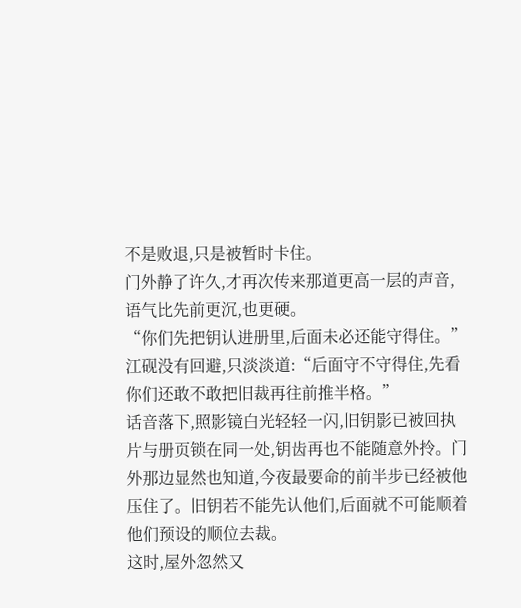不是败退,只是被暂时卡住。
门外静了许久,才再次传来那道更高一层的声音,语气比先前更沉,也更硬。
“你们先把钥认进册里,后面未必还能守得住。”
江砚没有回避,只淡淡道:“后面守不守得住,先看你们还敢不敢把旧裁再往前推半格。”
话音落下,照影镜白光轻轻一闪,旧钥影已被回执片与册页锁在同一处,钥齿再也不能随意外拎。门外那边显然也知道,今夜最要命的前半步已经被他压住了。旧钥若不能先认他们,后面就不可能顺着他们预设的顺位去裁。
这时,屋外忽然又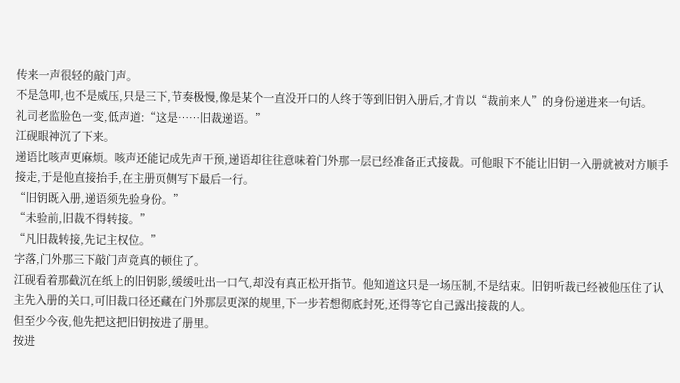传来一声很轻的敲门声。
不是急叩,也不是威压,只是三下,节奏极慢,像是某个一直没开口的人终于等到旧钥入册后,才肯以“裁前来人”的身份递进来一句话。
礼司老监脸色一变,低声道:“这是……旧裁递语。”
江砚眼神沉了下来。
递语比咳声更麻烦。咳声还能记成先声干预,递语却往往意味着门外那一层已经准备正式接裁。可他眼下不能让旧钥一入册就被对方顺手接走,于是他直接抬手,在主册页侧写下最后一行。
“旧钥既入册,递语须先验身份。”
“未验前,旧裁不得转接。”
“凡旧裁转接,先记主权位。”
字落,门外那三下敲门声竟真的顿住了。
江砚看着那截沉在纸上的旧钥影,缓缓吐出一口气,却没有真正松开指节。他知道这只是一场压制,不是结束。旧钥听裁已经被他压住了认主先入册的关口,可旧裁口径还藏在门外那层更深的规里,下一步若想彻底封死,还得等它自己露出接裁的人。
但至少今夜,他先把这把旧钥按进了册里。
按进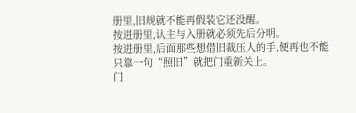册里,旧规就不能再假装它还没醒。
按进册里,认主与入册就必须先后分明。
按进册里,后面那些想借旧裁压人的手,便再也不能只靠一句“照旧”就把门重新关上。
门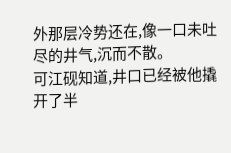外那层冷势还在,像一口未吐尽的井气,沉而不散。
可江砚知道,井口已经被他撬开了半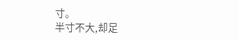寸。
半寸不大,却足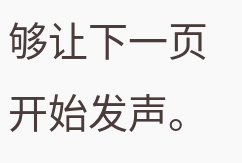够让下一页开始发声。